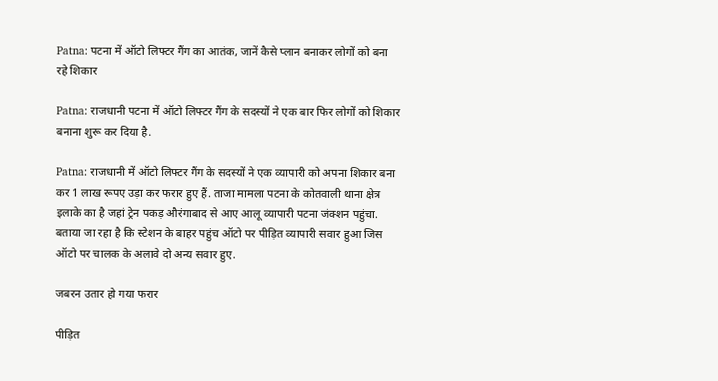Patna: पटना में ऑटो लिफ्टर गैंग का आतंक, जानें कैसे प्लान बनाकर लोगों को बना रहे शिकार

Patna: राजधानी पटना में ऑटो लिफ्टर गैंग के सदस्यों ने एक बार फिर लोगों को शिकार बनाना शुरू कर दिया है.

Patna: राजधानी में ऑटो लिफ्टर गैंग के सदस्यों ने एक व्यापारी को अपना शिकार बना कर 1 लाख रूपए उड़ा कर फरार हुए हैं. ताजा मामला पटना के कोतवाली थाना क्षेत्र इलाके का है जहां ट्रेन पकड़ औरंगाबाद से आए आलू व्यापारी पटना जंक्शन पहुंचा. बताया जा रहा है कि स्टेशन के बाहर पहुंच ऑटो पर पीड़ित व्यापारी सवार हुआ जिस ऑटो पर चालक के अलावे दो अन्य सवार हुए.

जबरन उतार हो गया फरार

पीड़ित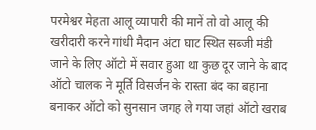परमेश्वर मेहता आलू व्यापारी की मानें तो वो आलू की खरीदारी करने गांधी मैदान अंटा घाट स्थित सब्जी मंडी जाने के लिए ऑटो में सवार हुआ था कुछ दूर जाने के बाद ऑटो चालक ने मूर्ति विसर्जन के रास्ता बंद का बहाना बनाकर ऑटो को सुनसान जगह ले गया जहां ऑटो खराब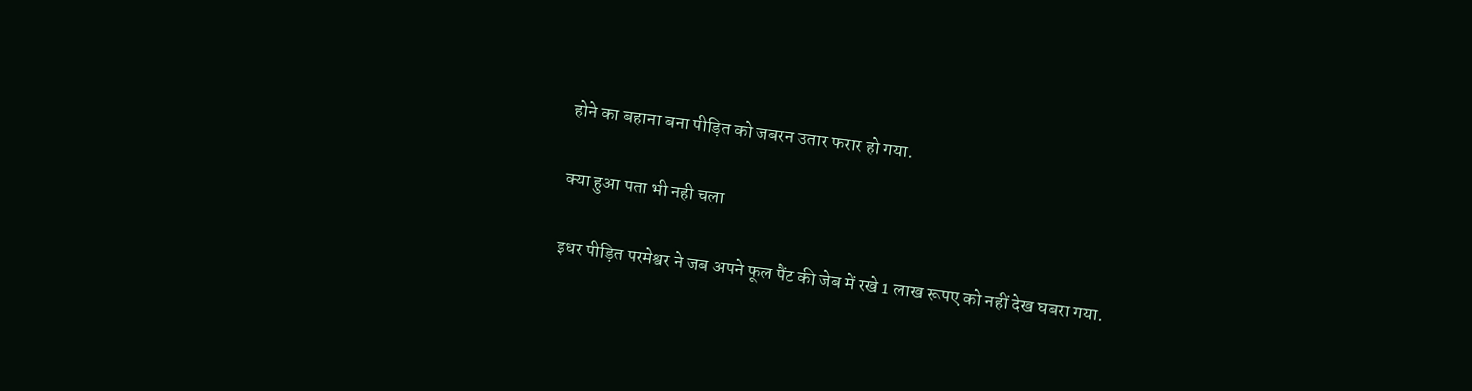होने का बहाना बना पीड़ित को जबरन उतार फरार हो गया.

क्या हुआ पता भी नही चला

इधर पीड़ित परमेश्वर ने जब अपने फूल पैंट की जेब में रखे 1 लाख रूपए को नहीं देख घबरा गया.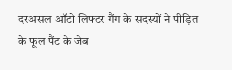दरअसल ऑटो लिफ्टर गैंग के सदस्यों ने पीड़ित के फूल पैंट के जेब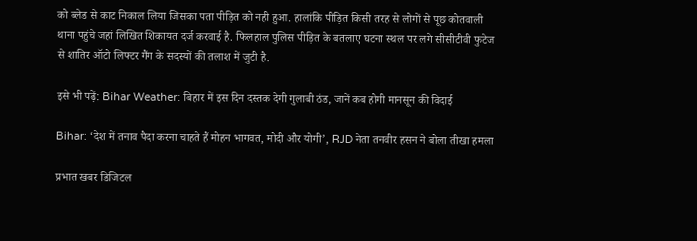को ब्लेड से काट निकाल लिया जिसका पता पीड़ित को नही हुआ. हालांकि पीड़ित किसी तरह से लोगों से पूछ कोतवाली थाना पहुंचे जहां लिखित शिकायत दर्ज करवाई है. फिलहाल पुलिस पीड़ित के बतलाए घटना स्थल पर लगे सीसीटीवी फुटेज से शातिर ऑटो लिफ्टर गैंग के सदस्यों की तलाश में जुटी है.

इसे भी पढ़ें: Bihar Weather: बिहार में इस दिन दस्तक देगी गुलाबी ठंड, जानें कब होगी मानसून की विदाई

Bihar: ‘देश में तनाव पैदा करना चाहते हैं मोहन भागवत, मोदी और योगी’, RJD नेता तनवीर हसन ने बोला तीखा हमला

प्रभात खबर डिजिटल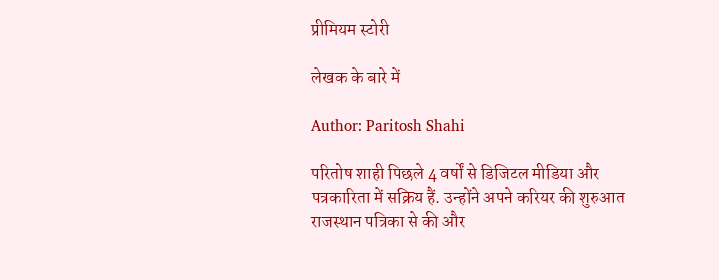प्रीमियम स्टोरी

लेखक के बारे में

Author: Paritosh Shahi

परितोष शाही पिछले 4 वर्षों से डिजिटल मीडिया और पत्रकारिता में सक्रिय हैं. उन्होंने अपने करियर की शुरुआत राजस्थान पत्रिका से की और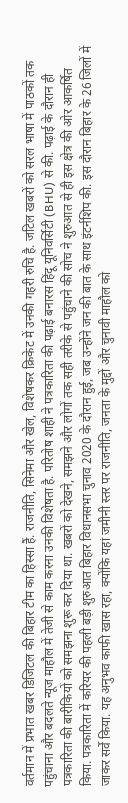वर्तमान में प्रभात खबर डिजिटल की बिहार टीम का हिस्सा हैं. राजनीति, सिनेमा और खेल, विशेषकर क्रिकेट में उनकी गहरी रुचि है. जटिल खबरों को सरल भाषा में पाठकों तक पहुंचाना और बदलते न्यूज माहौल में तेजी से काम करना उनकी विशेषता है. परितोष शाही ने पत्रकारिता की पढ़ाई बनारस हिंदू यूनिवर्सिटी (BHU) से की. पढ़ाई के दौरान ही पत्रकारिता की बारीकियों को समझना शुरू कर दिया था. खबरों को देखने, समझने और लोगों तक सही तरीके से पहुंचाने की सोच ने शुरुआत से ही इस क्षेत्र की ओर आकर्षित किया. पत्रकारिता में करियर की पहली बड़ी शुरुआत बिहार विधानसभा चुनाव 2020 के दौरान हुई, जब उन्होंने जन की बात के साथ इंटर्नशिप की. इस दौरान बिहार के 26 जिलों में जाकर सर्वे किया. यह अनुभव काफी खास रहा, क्योंकि यहां जमीनी स्तर पर राजनीति, जनता के मुद्दों और चुनावी माहौल को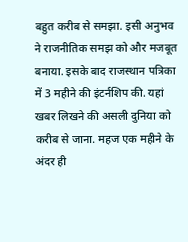बहुत करीब से समझा. इसी अनुभव ने राजनीतिक समझ को और मजबूत बनाया. इसके बाद राजस्थान पत्रिका में 3 महीने की इंटर्नशिप की. यहां खबर लिखने की असली दुनिया को करीब से जाना. महज एक महीने के अंदर ही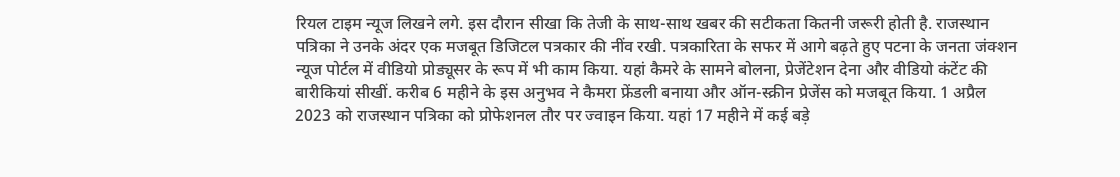रियल टाइम न्यूज लिखने लगे. इस दौरान सीखा कि तेजी के साथ-साथ खबर की सटीकता कितनी जरूरी होती है. राजस्थान पत्रिका ने उनके अंदर एक मजबूत डिजिटल पत्रकार की नींव रखी. पत्रकारिता के सफर में आगे बढ़ते हुए पटना के जनता जंक्शन न्यूज पोर्टल में वीडियो प्रोड्यूसर के रूप में भी काम किया. यहां कैमरे के सामने बोलना, प्रेजेंटेशन देना और वीडियो कंटेंट की बारीकियां सीखीं. करीब 6 महीने के इस अनुभव ने कैमरा फ्रेंडली बनाया और ऑन-स्क्रीन प्रेजेंस को मजबूत किया. 1 अप्रैल 2023 को राजस्थान पत्रिका को प्रोफेशनल तौर पर ज्वाइन किया. यहां 17 महीने में कई बड़े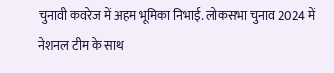चुनावी कवरेज में अहम भूमिका निभाई. लोकसभा चुनाव 2024 में नेशनल टीम के साथ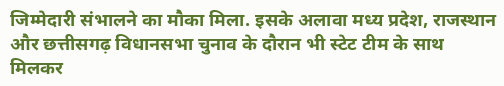जिम्मेदारी संभालने का मौका मिला. इसके अलावा मध्य प्रदेश, राजस्थान और छत्तीसगढ़ विधानसभा चुनाव के दौरान भी स्टेट टीम के साथ मिलकर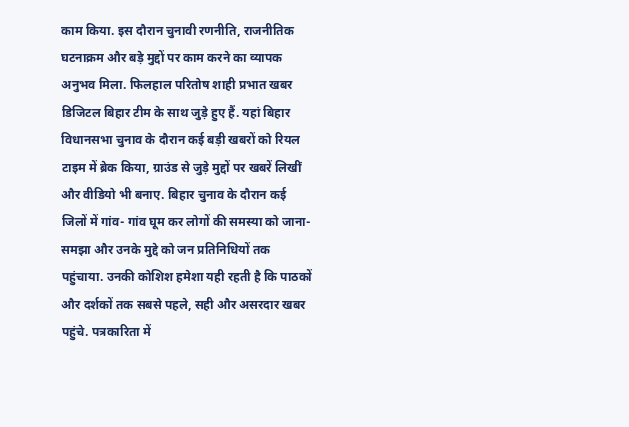काम किया. इस दौरान चुनावी रणनीति, राजनीतिक घटनाक्रम और बड़े मुद्दों पर काम करने का व्यापक अनुभव मिला. फिलहाल परितोष शाही प्रभात खबर डिजिटल बिहार टीम के साथ जुड़े हुए हैं. यहां बिहार विधानसभा चुनाव के दौरान कई बड़ी खबरों को रियल टाइम में ब्रेक किया, ग्राउंड से जुड़े मुद्दों पर खबरें लिखीं और वीडियो भी बनाए. बिहार चुनाव के दौरान कई जिलों में गांव- गांव घूम कर लोगों की समस्या को जाना-समझा और उनके मुद्दे को जन प्रतिनिधियों तक पहुंचाया. उनकी कोशिश हमेशा यही रहती है कि पाठकों और दर्शकों तक सबसे पहले, सही और असरदार खबर पहुंचे. पत्रकारिता में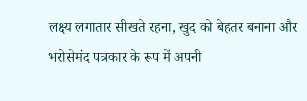लक्ष्य लगातार सीखते रहना, खुद को बेहतर बनाना और भरोसेमंद पत्रकार के रूप में अपनी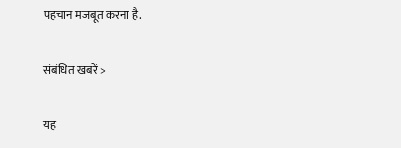पहचान मजबूत करना है.

संबंधित खबरें >

यह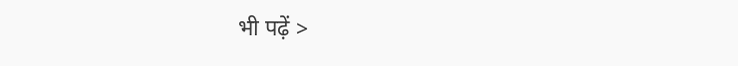भी पढ़ें >